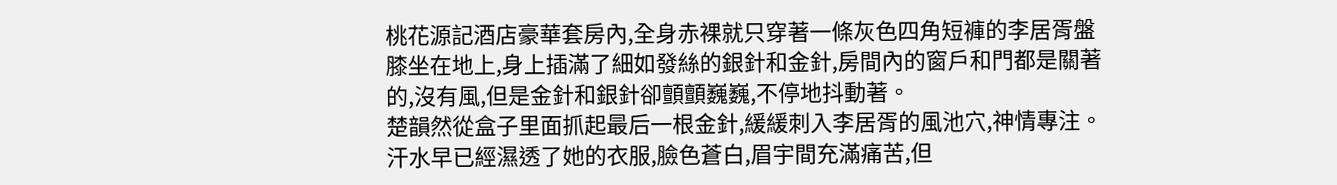桃花源記酒店豪華套房內,全身赤裸就只穿著一條灰色四角短褲的李居胥盤膝坐在地上,身上插滿了細如發絲的銀針和金針,房間內的窗戶和門都是關著的,沒有風,但是金針和銀針卻顫顫巍巍,不停地抖動著。
楚韻然從盒子里面抓起最后一根金針,緩緩刺入李居胥的風池穴,神情專注。汗水早已經濕透了她的衣服,臉色蒼白,眉宇間充滿痛苦,但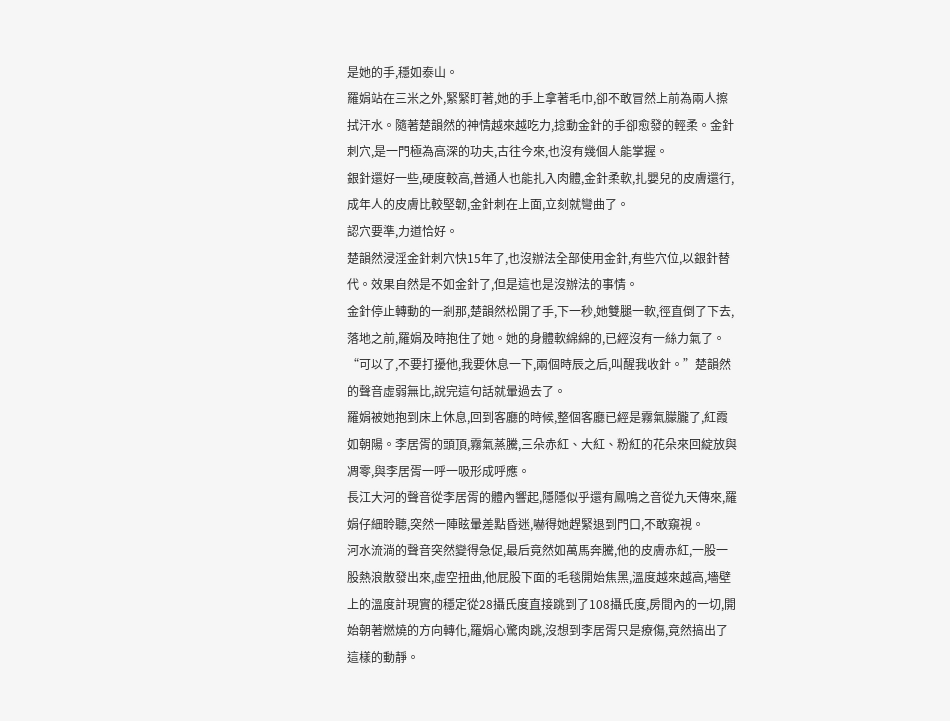是她的手,穩如泰山。
羅娟站在三米之外,緊緊盯著,她的手上拿著毛巾,卻不敢冒然上前為兩人擦拭汗水。隨著楚韻然的神情越來越吃力,捻動金針的手卻愈發的輕柔。金針刺穴,是一門極為高深的功夫,古往今來,也沒有幾個人能掌握。
銀針還好一些,硬度較高,普通人也能扎入肉體,金針柔軟,扎嬰兒的皮膚還行,成年人的皮膚比較堅韌,金針刺在上面,立刻就彎曲了。
認穴要準,力道恰好。
楚韻然浸淫金針刺穴快15年了,也沒辦法全部使用金針,有些穴位,以銀針替代。效果自然是不如金針了,但是這也是沒辦法的事情。
金針停止轉動的一剎那,楚韻然松開了手,下一秒,她雙腿一軟,徑直倒了下去,落地之前,羅娟及時抱住了她。她的身體軟綿綿的,已經沒有一絲力氣了。
“可以了,不要打擾他,我要休息一下,兩個時辰之后,叫醒我收針。”楚韻然的聲音虛弱無比,說完這句話就暈過去了。
羅娟被她抱到床上休息,回到客廳的時候,整個客廳已經是霧氣朦朧了,紅霞如朝陽。李居胥的頭頂,霧氣蒸騰,三朵赤紅、大紅、粉紅的花朵來回綻放與凋零,與李居胥一呼一吸形成呼應。
長江大河的聲音從李居胥的體內響起,隱隱似乎還有鳳鳴之音從九天傳來,羅娟仔細聆聽,突然一陣眩暈差點昏迷,嚇得她趕緊退到門口,不敢窺視。
河水流淌的聲音突然變得急促,最后竟然如萬馬奔騰,他的皮膚赤紅,一股一股熱浪散發出來,虛空扭曲,他屁股下面的毛毯開始焦黑,溫度越來越高,墻壁上的溫度計現實的穩定從28攝氏度直接跳到了108攝氏度,房間內的一切,開始朝著燃燒的方向轉化,羅娟心驚肉跳,沒想到李居胥只是療傷,竟然搞出了這樣的動靜。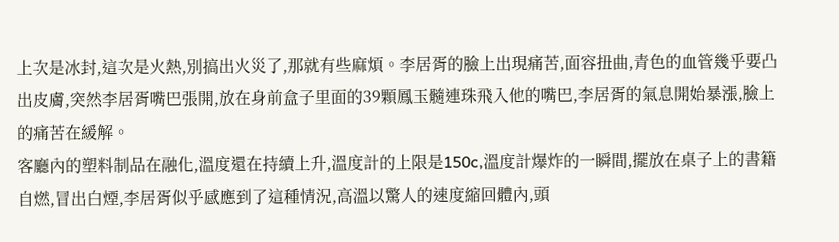上次是冰封,這次是火熱,別搞出火災了,那就有些麻煩。李居胥的臉上出現痛苦,面容扭曲,青色的血管幾乎要凸出皮膚,突然李居胥嘴巴張開,放在身前盒子里面的39顆鳳玉髓連珠飛入他的嘴巴,李居胥的氣息開始暴漲,臉上的痛苦在緩解。
客廳內的塑料制品在融化,溫度還在持續上升,溫度計的上限是150c,溫度計爆炸的一瞬間,擺放在桌子上的書籍自燃,冒出白煙,李居胥似乎感應到了這種情況,高溫以驚人的速度縮回體內,頭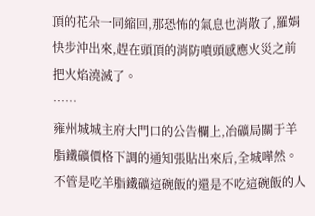頂的花朵一同縮回,那恐怖的氣息也消散了,羅娟快步沖出來,趕在頭頂的消防噴頭感應火災之前把火焰澆滅了。
……
雍州城城主府大門口的公告欄上,冶礦局關于羊脂鐵礦價格下調的通知張貼出來后,全城嘩然。
不管是吃羊脂鐵礦這碗飯的還是不吃這碗飯的人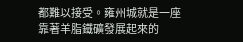都難以接受。雍州城就是一座靠著羊脂鐵礦發展起來的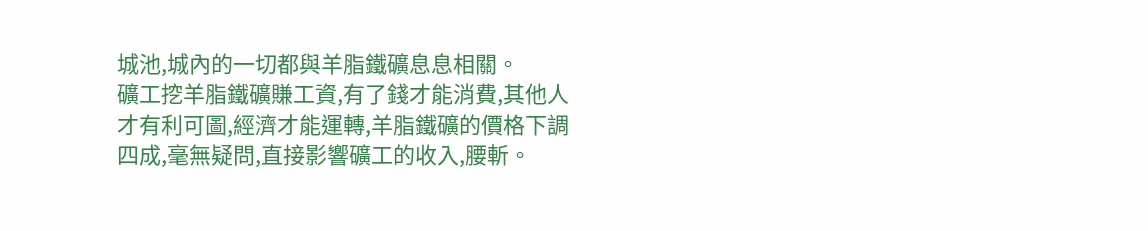城池,城內的一切都與羊脂鐵礦息息相關。
礦工挖羊脂鐵礦賺工資,有了錢才能消費,其他人才有利可圖,經濟才能運轉,羊脂鐵礦的價格下調四成,毫無疑問,直接影響礦工的收入,腰斬。